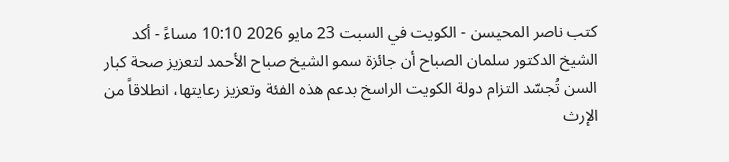كتب ناصر المحيسن - الكويت في السبت 23 مايو 2026 10:10 مساءً - أكد الشيخ الدكتور سلمان الصباح أن جائزة سمو الشيخ صباح الأحمد لتعزيز صحة كبار السن تُجسّد التزام دولة الكويت الراسخ بدعم هذه الفئة وتعزيز رعايتها، انطلاقاً من الإرث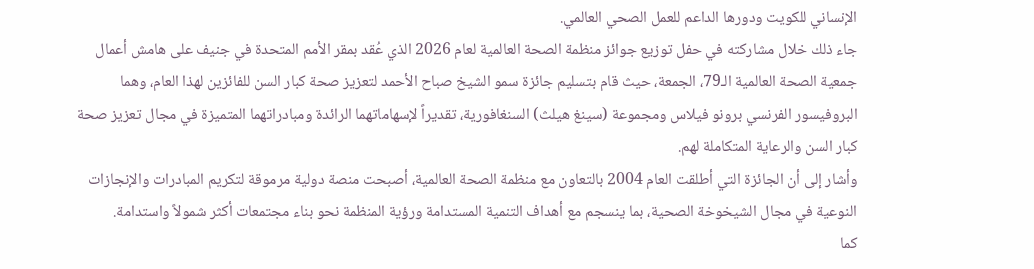الإنساني للكويت ودورها الداعم للعمل الصحي العالمي.
جاء ذلك خلال مشاركته في حفل توزيع جوائز منظمة الصحة العالمية لعام 2026 الذي عُقد بمقر الأمم المتحدة في جنيف على هامش أعمال جمعية الصحة العالمية الـ79، الجمعة، حيث قام بتسليم جائزة سمو الشيخ صباح الأحمد لتعزيز صحة كبار السن للفائزين لهذا العام، وهما البروفيسور الفرنسي برونو فيلاس ومجموعة (سينغ هيلث) السنغافورية، تقديراً لإسهاماتهما الرائدة ومبادراتهما المتميزة في مجال تعزيز صحة كبار السن والرعاية المتكاملة لهم.
وأشار إلى أن الجائزة التي أطلقت العام 2004 بالتعاون مع منظمة الصحة العالمية، أصبحت منصة دولية مرموقة لتكريم المبادرات والإنجازات النوعية في مجال الشيخوخة الصحية، بما ينسجم مع أهداف التنمية المستدامة ورؤية المنظمة نحو بناء مجتمعات أكثر شمولاً واستدامة.
كما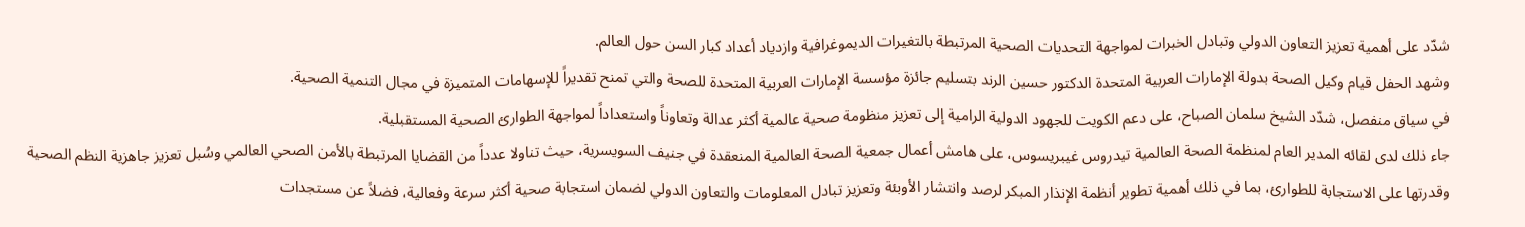شدّد على أهمية تعزيز التعاون الدولي وتبادل الخبرات لمواجهة التحديات الصحية المرتبطة بالتغيرات الديموغرافية وازدياد أعداد كبار السن حول العالم.
وشهد الحفل قيام وكيل الصحة بدولة الإمارات العربية المتحدة الدكتور حسين الرند بتسليم جائزة مؤسسة الإمارات العربية المتحدة للصحة والتي تمنح تقديراً للإسهامات المتميزة في مجال التنمية الصحية.
في سياق منفصل، شدّد الشيخ سلمان الصباح، على دعم الكويت للجهود الدولية الرامية إلى تعزيز منظومة صحية عالمية أكثر عدالة وتعاوناً واستعداداً لمواجهة الطوارئ الصحية المستقبلية.
جاء ذلك لدى لقائه المدير العام لمنظمة الصحة العالمية تيدروس غيبريسوس، على هامش أعمال جمعية الصحة العالمية المنعقدة في جنيف السويسرية، حيث تناولا عدداً من القضايا المرتبطة بالأمن الصحي العالمي وسُبل تعزيز جاهزية النظم الصحية وقدرتها على الاستجابة للطوارئ، بما في ذلك أهمية تطوير أنظمة الإنذار المبكر لرصد وانتشار الأوبئة وتعزيز تبادل المعلومات والتعاون الدولي لضمان استجابة صحية أكثر سرعة وفعالية، فضلاً عن مستجدات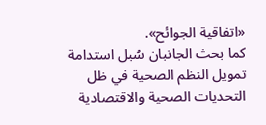«اتفاقية الجوائح».
كما بحث الجانبان سُبل استدامة تمويل النظم الصحية في ظل التحديات الصحية والاقتصادية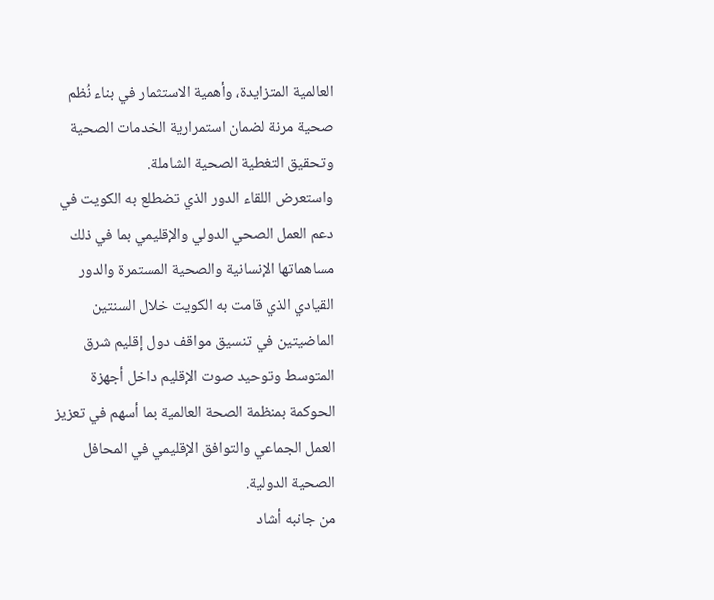العالمية المتزايدة، وأهمية الاستثمار في بناء نُظم صحية مرنة لضمان استمرارية الخدمات الصحية وتحقيق التغطية الصحية الشاملة.
واستعرض اللقاء الدور الذي تضطلع به الكويت في دعم العمل الصحي الدولي والإقليمي بما في ذلك مساهماتها الإنسانية والصحية المستمرة والدور القيادي الذي قامت به الكويت خلال السنتين الماضيتين في تنسيق مواقف دول إقليم شرق المتوسط وتوحيد صوت الإقليم داخل أجهزة الحوكمة بمنظمة الصحة العالمية بما أسهم في تعزيز العمل الجماعي والتوافق الإقليمي في المحافل الصحية الدولية.
من جانبه أشاد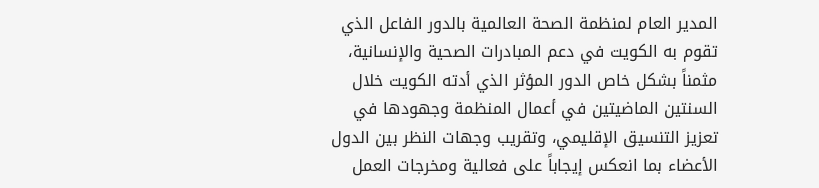المدير العام لمنظمة الصحة العالمية بالدور الفاعل الذي تقوم به الكويت في دعم المبادرات الصحية والإنسانية، مثمناً بشكل خاص الدور المؤثر الذي أدته الكويت خلال السنتين الماضيتين في أعمال المنظمة وجهودها في تعزيز التنسيق الإقليمي، وتقريب وجهات النظر بين الدول الأعضاء بما انعكس إيجاباً على فعالية ومخرجات العمل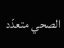الصحي متعدّد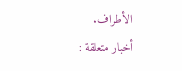الأطراف.
أخبار متعلقة :